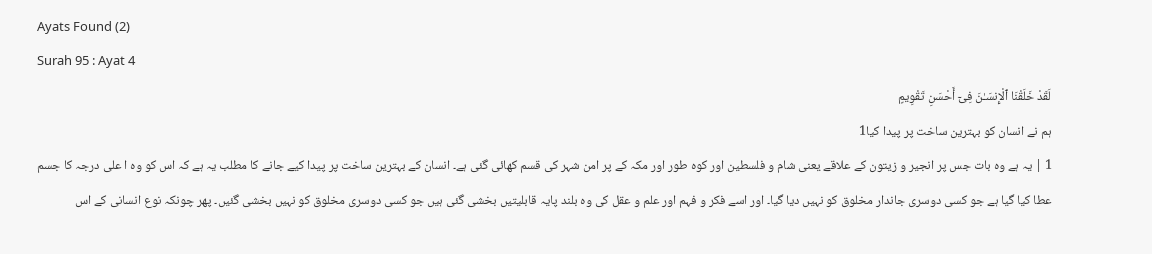Ayats Found (2)
Surah 95 : Ayat 4
لَقَدْ خَلَقْنَا ٱلْإِنسَـٰنَ فِىٓ أَحْسَنِ تَقْوِيمٍ
ہم نے انسان کو بہترین ساخت پر پیدا کیا1
1 | یہ ہے وہ بات جس پر انجیر و زیتون کے علاقے یعنی شام و فلسطین اور کوہ طور اور مکہ کے پر امن شہر کی قسم کھائی گئی ہے۔ انسان کے بہترین ساخت پر پیدا کیے جانے کا مطلب یہ ہے کہ اس کو وہ ا علی درجہ کا جسم عطا کیا گیا ہے جو کسی دوسری جاندار مخلوق کو نہیں دیا گیا۔ اور اسے فکر و فہم اور علم و عقل کی وہ بلند پایہ قابلیتیں بخشی گئی ہیں جو کسی دوسری مخلوق کو نہیں بخشی گئیں۔ پھر چونکہ نوع انسانی کے اس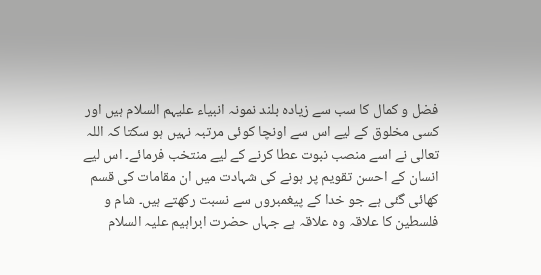فضل و کمال کا سب سے زیادہ بلند نمونہ انبیاء علیہم السلام ہیں اور کسی مخلوق کے لیے اس سے اونچا کوئی مرتبہ نہیں ہو سکتا کہ اللہ تعالی نے اسے منصب نبوت عطا کرنے کے لیے منتخب فرمائے۔ اس لیے انسان کے احسن تقویم پر ہونے کی شہادت میں ان مقامات کی قسم کھائی گئی ہے جو خدا کے پیغمبروں سے نسبت رکھتے ہیں۔ شام و فلسطین کا علاقہ وہ علاقہ ہے جہاں حضرت ابراہیم علیہ السلام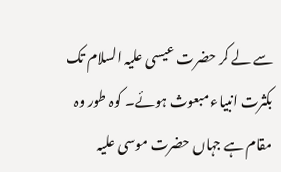سے لے کر حضرت عیسی علیہ السلام تک بکثرت انبیاء مبعوث ہوئے۔ کوہ طور وہ مقام ہے جہاں حضرت موسی علیہ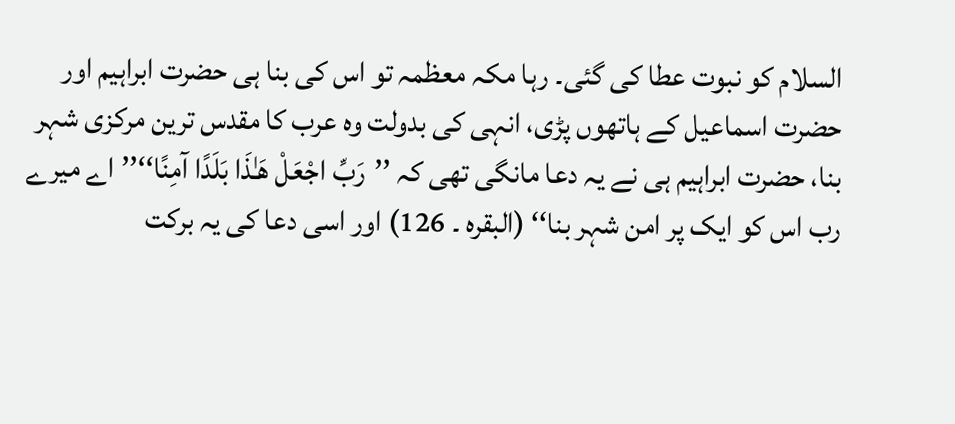السلام کو نبوت عطا کی گئی۔ رہا مکہ معظمہ تو اس کی بنا ہی حضرت ابراہیم اور حضرت اسماعیل کے ہاتھوں پڑی، انہی کی بدولت وہ عرب کا مقدس ترین مرکزی شہر بنا، حضرت ابراہیم ہی نے یہ دعا مانگی تھی کہ ’’رَبِّ اجْعَلْ هَـٰذَا بَلَدًا آمِنًا‘‘’’اے میرے رب اس کو ایک پر امن شہر بنا‘‘ (البقرہ ۔ 126) اور اسی دعا کی یہ برکت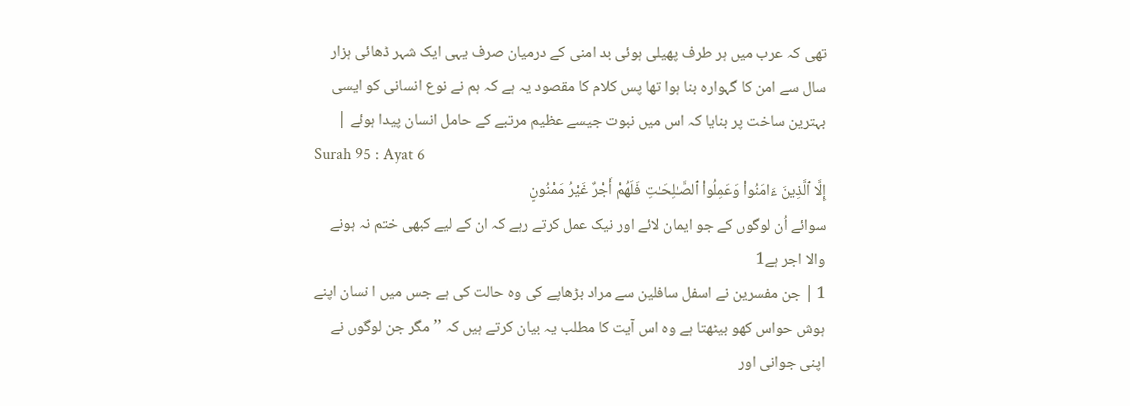تھی کہ عرب میں ہر طرف پھیلی ہوئی بد امنی کے درمیان صرف یہی ایک شہر ڈھائی ہزار سال سے امن کا گہوارہ بنا ہوا تھا پس کلام کا مقصود یہ ہے کہ ہم نے نوع انسانی کو ایسی بہترین ساخت پر بنایا کہ اس میں نبوت جیسے عظیم مرتبے کے حامل انسان پیدا ہوئے |
Surah 95 : Ayat 6
إِلَّا ٱلَّذِينَ ءَامَنُواْ وَعَمِلُواْ ٱلصَّـٰلِحَـٰتِ فَلَهُمْ أَجْرٌ غَيْرُ مَمْنُونٍ
سوائے اُن لوگوں کے جو ایمان لائے اور نیک عمل کرتے رہے کہ ان کے لیے کبھی ختم نہ ہونے والا اجر ہے1
1 | جن مفسرین نے اسفل سافلین سے مراد بڑھاپے کی وہ حالت کی ہے جس میں ا نسان اپنے ہوش حواس کھو بیٹھتا ہے وہ اس آیت کا مطلب یہ بیان کرتے ہیں کہ ’’مگر جن لوگوں نے اپنی جوانی اور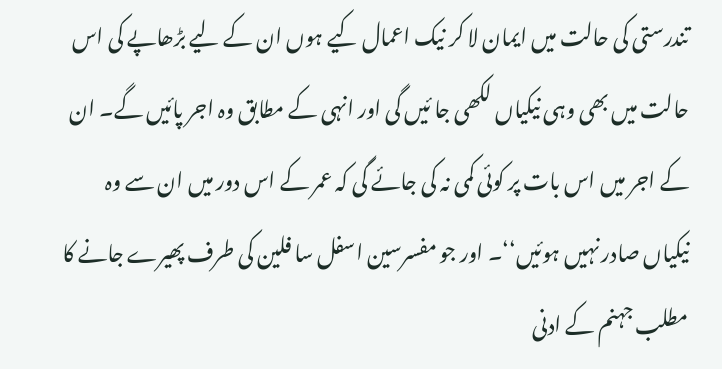تندرستی کی حالت میں ایمان لا کر نیک اعمال کیے ہوں ان کے لیے بڑھاپے کی اس حالت میں بھی وہی نیکیاں لکھی جا ئیں گی اور انہی کے مطابق وہ اجر پائیں گے۔ ان کے اجر میں اس بات پر کوئی کمی نہ کی جائے گی کہ عمر کے اس دور میں ان سے وہ نیکیاں صادر نہیں ہوئیں‘‘۔ اور جو مفسرسین اسفل سا فلین کی طرف پھیرے جانے کا مطلب جہنم کے ادنی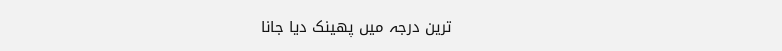ترین درجہ میں پھینک دیا جانا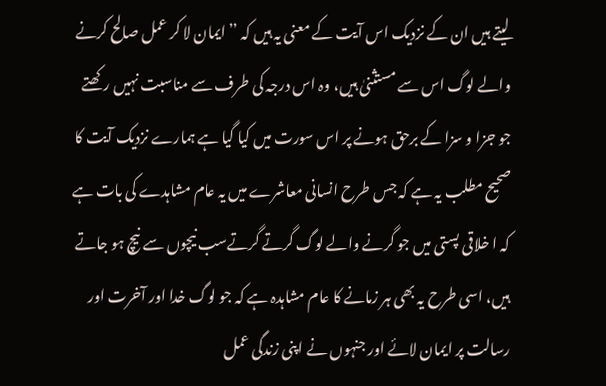لیتے ہیں ان کے نزدیک اس آیت کے معنی یہ ہیں کہ ’’ایمان لا کر عمل صالح کرنے والے لوگ اس سے مستثنیٰ ہیں، وہ اس درجہ کی طرف سے مناسبت نہیں رکھتے جو جزا و سزا کے برحق ہونے پر اس سورت میں کیا گیا ہے ہمارے نزدیک آیت کا صحیح مطلب یہ ہے کہ جس طرح انسانی معاشرے میں یہ عام مشاہدے کی بات ہے کہ ا خلاقی پستی میں جو گرنے والے لوگ گرتے گرتےسب نیچوں سے نیچ ہو جاتے ہیں، اسی طرح یہ بھی ہر زمانے کا عام مشاہدہ ہے کہ جو لوگ خدا اور آخرت اور رسالت پر ایمان لائے اور جنہوں نے اپنی زندگی عمل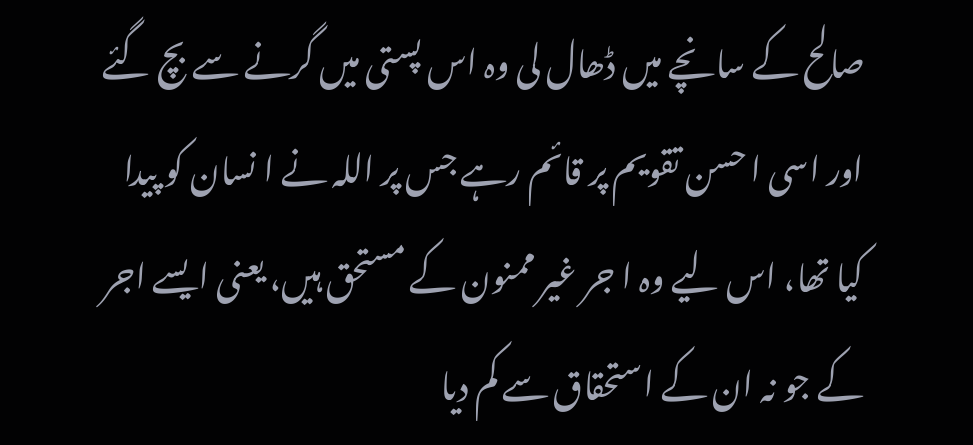صالح کے سانچے میں ڈھال لی وہ اس پستی میں گرنے سے بچ گئے اور اسی ا حسن تقویم پر قائم رہے جس پر اللہ نے ا نسان کو پیدا کیا تھا، اس لیے وہ ا جر غیر ممنون کے مستحق ہیں، یعنی ایسے اجر کے جو نہ ان کے استحقاق سے کم دیا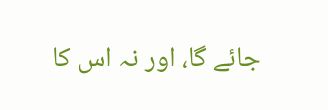جائے گا، اور نہ اس کا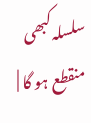سلسلہ کبھی منقطع ہو گا |